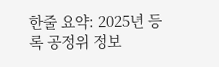한줄 요약: 2025년 등록 공정위 정보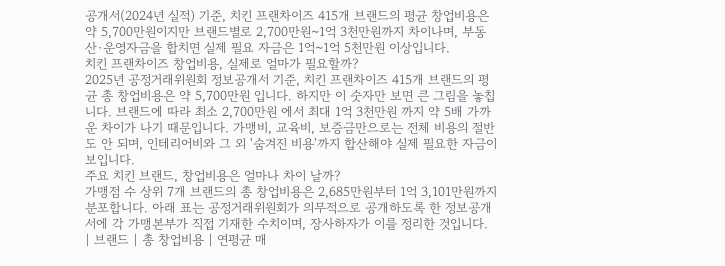공개서(2024년 실적) 기준, 치킨 프랜차이즈 415개 브랜드의 평균 창업비용은 약 5,700만원이지만 브랜드별로 2,700만원~1억 3천만원까지 차이나며, 부동산·운영자금을 합치면 실제 필요 자금은 1억~1억 5천만원 이상입니다.
치킨 프랜차이즈 창업비용, 실제로 얼마가 필요할까?
2025년 공정거래위원회 정보공개서 기준, 치킨 프랜차이즈 415개 브랜드의 평균 총 창업비용은 약 5,700만원 입니다. 하지만 이 숫자만 보면 큰 그림을 놓칩니다. 브랜드에 따라 최소 2,700만원 에서 최대 1억 3천만원 까지 약 5배 가까운 차이가 나기 때문입니다. 가맹비, 교육비, 보증금만으로는 전체 비용의 절반도 안 되며, 인테리어비와 그 외 '숨겨진 비용'까지 합산해야 실제 필요한 자금이 보입니다.
주요 치킨 브랜드, 창업비용은 얼마나 차이 날까?
가맹점 수 상위 7개 브랜드의 총 창업비용은 2,685만원부터 1억 3,101만원까지 분포합니다. 아래 표는 공정거래위원회가 의무적으로 공개하도록 한 정보공개서에 각 가맹본부가 직접 기재한 수치이며, 장사하자가 이를 정리한 것입니다.
| 브랜드 | 총 창업비용 | 연평균 매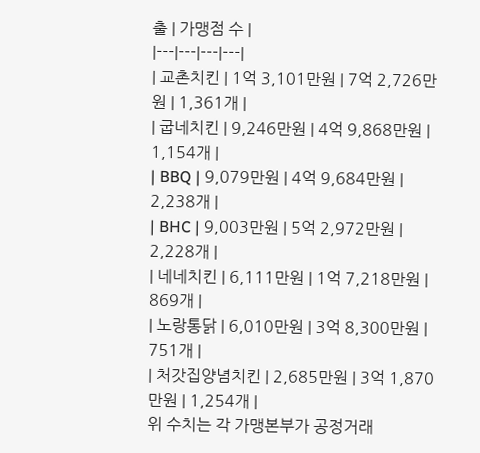출 | 가맹점 수 |
|---|---|---|---|
| 교촌치킨 | 1억 3,101만원 | 7억 2,726만원 | 1,361개 |
| 굽네치킨 | 9,246만원 | 4억 9,868만원 | 1,154개 |
| BBQ | 9,079만원 | 4억 9,684만원 | 2,238개 |
| BHC | 9,003만원 | 5억 2,972만원 | 2,228개 |
| 네네치킨 | 6,111만원 | 1억 7,218만원 | 869개 |
| 노랑통닭 | 6,010만원 | 3억 8,300만원 | 751개 |
| 처갓집양념치킨 | 2,685만원 | 3억 1,870만원 | 1,254개 |
위 수치는 각 가맹본부가 공정거래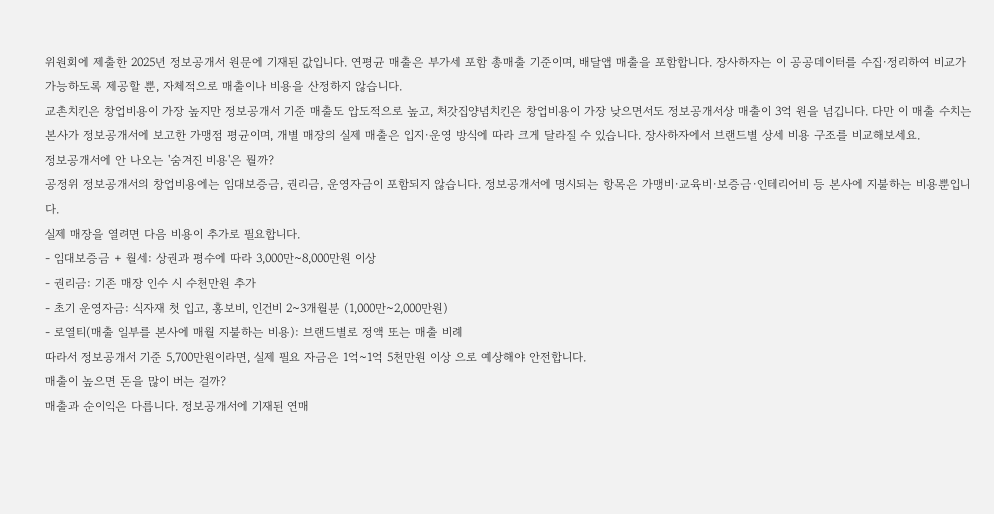위원회에 제출한 2025년 정보공개서 원문에 기재된 값입니다. 연평균 매출은 부가세 포함 총매출 기준이며, 배달앱 매출을 포함합니다. 장사하자는 이 공공데이터를 수집·정리하여 비교가 가능하도록 제공할 뿐, 자체적으로 매출이나 비용을 산정하지 않습니다.
교촌치킨은 창업비용이 가장 높지만 정보공개서 기준 매출도 압도적으로 높고, 처갓집양념치킨은 창업비용이 가장 낮으면서도 정보공개서상 매출이 3억 원을 넘깁니다. 다만 이 매출 수치는 본사가 정보공개서에 보고한 가맹점 평균이며, 개별 매장의 실제 매출은 입지·운영 방식에 따라 크게 달라질 수 있습니다. 장사하자에서 브랜드별 상세 비용 구조를 비교해보세요.
정보공개서에 안 나오는 '숨겨진 비용'은 뭘까?
공정위 정보공개서의 창업비용에는 임대보증금, 권리금, 운영자금이 포함되지 않습니다. 정보공개서에 명시되는 항목은 가맹비·교육비·보증금·인테리어비 등 본사에 지불하는 비용뿐입니다.
실제 매장을 열려면 다음 비용이 추가로 필요합니다.
- 임대보증금 + 월세: 상권과 평수에 따라 3,000만~8,000만원 이상
- 권리금: 기존 매장 인수 시 수천만원 추가
- 초기 운영자금: 식자재 첫 입고, 홍보비, 인건비 2~3개월분 (1,000만~2,000만원)
- 로열티(매출 일부를 본사에 매월 지불하는 비용): 브랜드별로 정액 또는 매출 비례
따라서 정보공개서 기준 5,700만원이라면, 실제 필요 자금은 1억~1억 5천만원 이상 으로 예상해야 안전합니다.
매출이 높으면 돈을 많이 버는 걸까?
매출과 순이익은 다릅니다. 정보공개서에 기재된 연매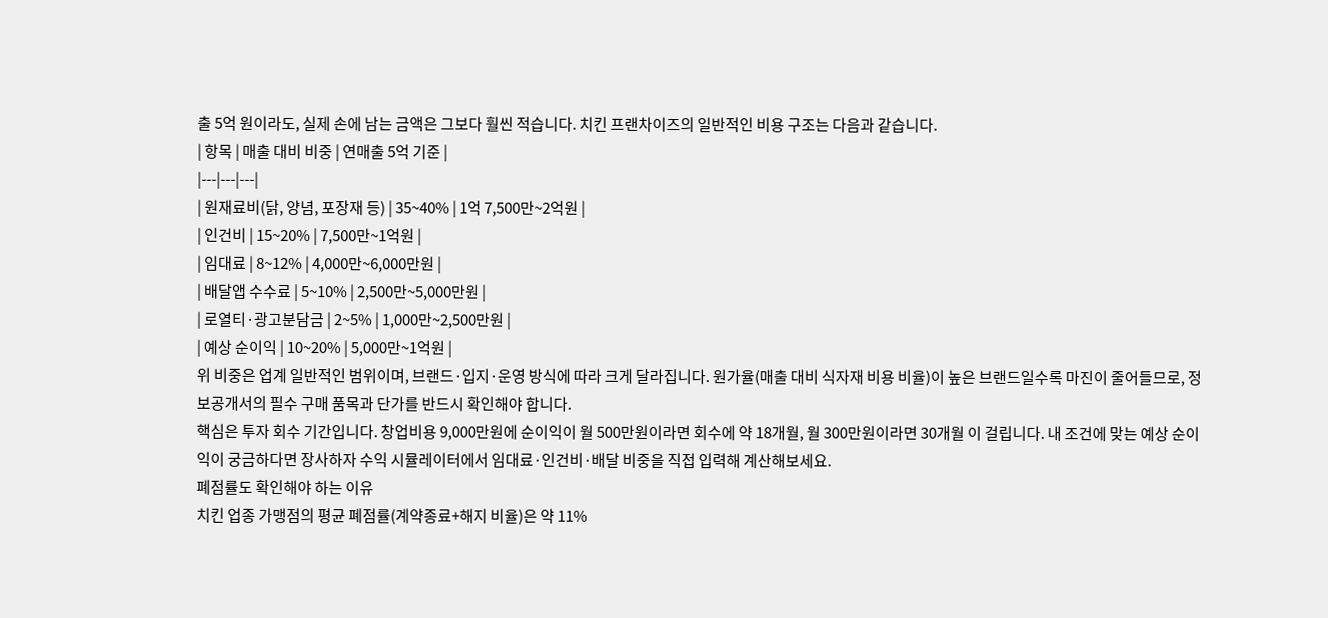출 5억 원이라도, 실제 손에 남는 금액은 그보다 훨씬 적습니다. 치킨 프랜차이즈의 일반적인 비용 구조는 다음과 같습니다.
| 항목 | 매출 대비 비중 | 연매출 5억 기준 |
|---|---|---|
| 원재료비(닭, 양념, 포장재 등) | 35~40% | 1억 7,500만~2억원 |
| 인건비 | 15~20% | 7,500만~1억원 |
| 임대료 | 8~12% | 4,000만~6,000만원 |
| 배달앱 수수료 | 5~10% | 2,500만~5,000만원 |
| 로열티·광고분담금 | 2~5% | 1,000만~2,500만원 |
| 예상 순이익 | 10~20% | 5,000만~1억원 |
위 비중은 업계 일반적인 범위이며, 브랜드·입지·운영 방식에 따라 크게 달라집니다. 원가율(매출 대비 식자재 비용 비율)이 높은 브랜드일수록 마진이 줄어들므로, 정보공개서의 필수 구매 품목과 단가를 반드시 확인해야 합니다.
핵심은 투자 회수 기간입니다. 창업비용 9,000만원에 순이익이 월 500만원이라면 회수에 약 18개월, 월 300만원이라면 30개월 이 걸립니다. 내 조건에 맞는 예상 순이익이 궁금하다면 장사하자 수익 시뮬레이터에서 임대료·인건비·배달 비중을 직접 입력해 계산해보세요.
폐점률도 확인해야 하는 이유
치킨 업종 가맹점의 평균 폐점률(계약종료+해지 비율)은 약 11%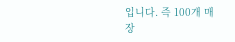입니다. 즉 100개 매장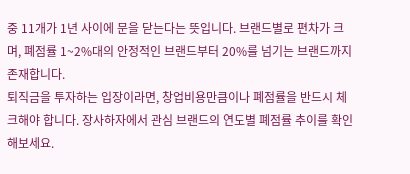중 11개가 1년 사이에 문을 닫는다는 뜻입니다. 브랜드별로 편차가 크며, 폐점률 1~2%대의 안정적인 브랜드부터 20%를 넘기는 브랜드까지 존재합니다.
퇴직금을 투자하는 입장이라면, 창업비용만큼이나 폐점률을 반드시 체크해야 합니다. 장사하자에서 관심 브랜드의 연도별 폐점률 추이를 확인해보세요.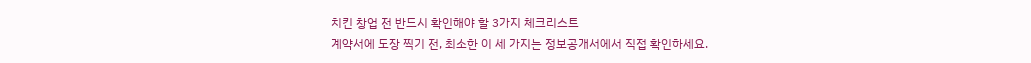치킨 창업 전 반드시 확인해야 할 3가지 체크리스트
계약서에 도장 찍기 전, 최소한 이 세 가지는 정보공개서에서 직접 확인하세요.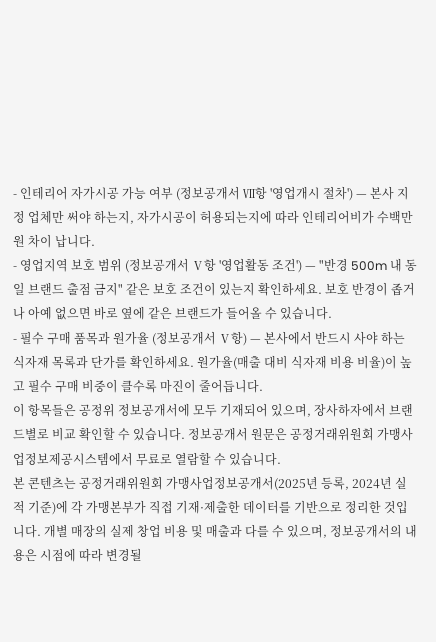- 인테리어 자가시공 가능 여부 (정보공개서 Ⅶ항 '영업개시 절차') — 본사 지정 업체만 써야 하는지, 자가시공이 허용되는지에 따라 인테리어비가 수백만원 차이 납니다.
- 영업지역 보호 범위 (정보공개서 Ⅴ항 '영업활동 조건') — "반경 500m 내 동일 브랜드 출점 금지" 같은 보호 조건이 있는지 확인하세요. 보호 반경이 좁거나 아예 없으면 바로 옆에 같은 브랜드가 들어올 수 있습니다.
- 필수 구매 품목과 원가율 (정보공개서 Ⅴ항) — 본사에서 반드시 사야 하는 식자재 목록과 단가를 확인하세요. 원가율(매출 대비 식자재 비용 비율)이 높고 필수 구매 비중이 클수록 마진이 줄어듭니다.
이 항목들은 공정위 정보공개서에 모두 기재되어 있으며, 장사하자에서 브랜드별로 비교 확인할 수 있습니다. 정보공개서 원문은 공정거래위원회 가맹사업정보제공시스템에서 무료로 열람할 수 있습니다.
본 콘텐츠는 공정거래위원회 가맹사업정보공개서(2025년 등록, 2024년 실적 기준)에 각 가맹본부가 직접 기재·제출한 데이터를 기반으로 정리한 것입니다. 개별 매장의 실제 창업 비용 및 매출과 다를 수 있으며, 정보공개서의 내용은 시점에 따라 변경될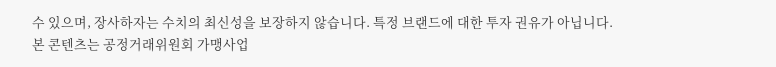수 있으며, 장사하자는 수치의 최신성을 보장하지 않습니다. 특정 브랜드에 대한 투자 권유가 아닙니다.
본 콘텐츠는 공정거래위원회 가맹사업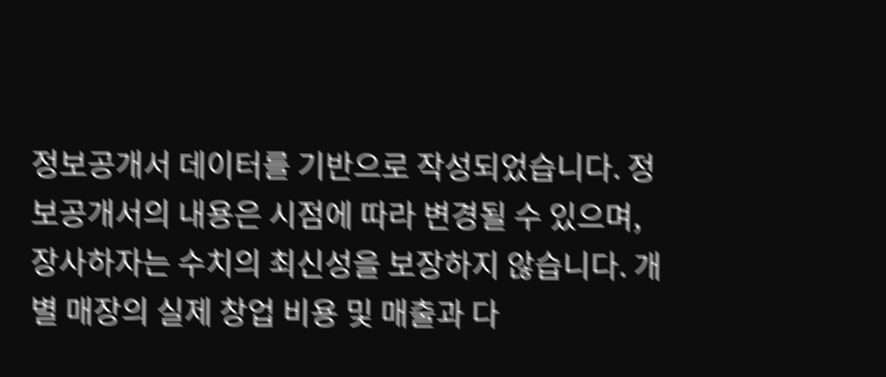정보공개서 데이터를 기반으로 작성되었습니다. 정보공개서의 내용은 시점에 따라 변경될 수 있으며, 장사하자는 수치의 최신성을 보장하지 않습니다. 개별 매장의 실제 창업 비용 및 매출과 다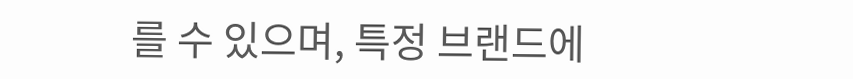를 수 있으며, 특정 브랜드에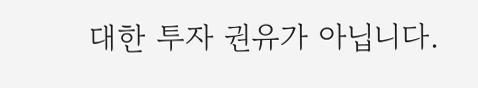대한 투자 권유가 아닙니다.